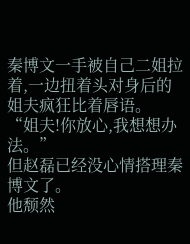秦博文一手被自己二姐拉着,一边扭着头对身后的姐夫疯狂比着唇语。
“姐夫!你放心,我想想办法。”
但赵磊已经没心情搭理秦博文了。
他颓然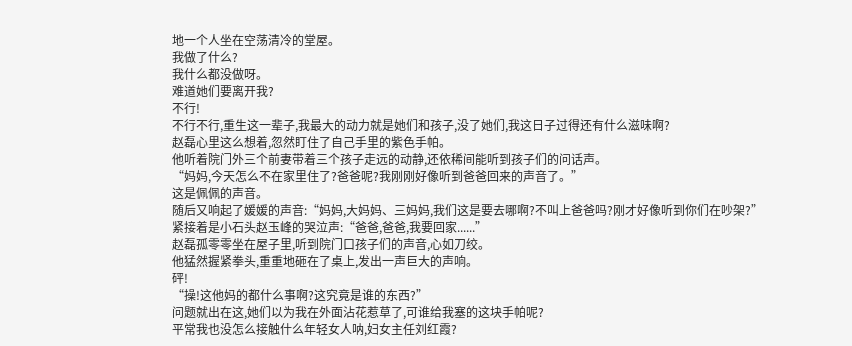地一个人坐在空荡清冷的堂屋。
我做了什么?
我什么都没做呀。
难道她们要离开我?
不行!
不行不行,重生这一辈子,我最大的动力就是她们和孩子,没了她们,我这日子过得还有什么滋味啊?
赵磊心里这么想着,忽然盯住了自己手里的紫色手帕。
他听着院门外三个前妻带着三个孩子走远的动静,还依稀间能听到孩子们的问话声。
“妈妈,今天怎么不在家里住了?爸爸呢?我刚刚好像听到爸爸回来的声音了。”
这是佩佩的声音。
随后又响起了媛媛的声音:“妈妈,大妈妈、三妈妈,我们这是要去哪啊?不叫上爸爸吗?刚才好像听到你们在吵架?”
紧接着是小石头赵玉峰的哭泣声:“爸爸,爸爸,我要回家......”
赵磊孤零零坐在屋子里,听到院门口孩子们的声音,心如刀绞。
他猛然握紧拳头,重重地砸在了桌上,发出一声巨大的声响。
砰!
“操!这他妈的都什么事啊?这究竟是谁的东西?”
问题就出在这,她们以为我在外面沾花惹草了,可谁给我塞的这块手帕呢?
平常我也没怎么接触什么年轻女人呐,妇女主任刘红霞?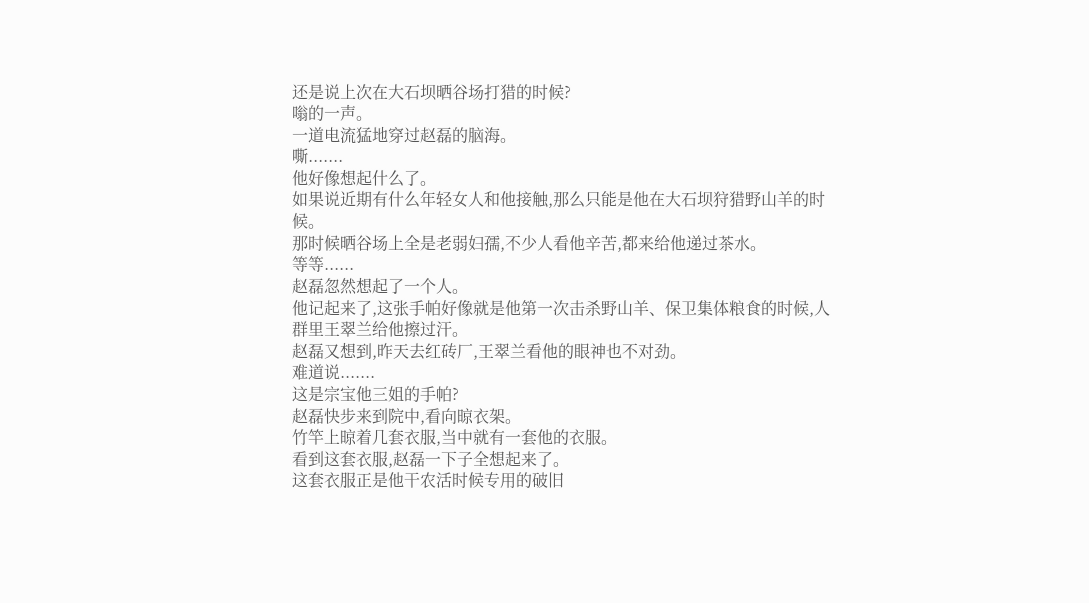还是说上次在大石坝晒谷场打猎的时候?
嗡的一声。
一道电流猛地穿过赵磊的脑海。
嘶.......
他好像想起什么了。
如果说近期有什么年轻女人和他接触,那么只能是他在大石坝狩猎野山羊的时候。
那时候晒谷场上全是老弱妇孺,不少人看他辛苦,都来给他递过茶水。
等等......
赵磊忽然想起了一个人。
他记起来了,这张手帕好像就是他第一次击杀野山羊、保卫集体粮食的时候,人群里王翠兰给他擦过汗。
赵磊又想到,昨天去红砖厂,王翠兰看他的眼神也不对劲。
难道说.......
这是宗宝他三姐的手帕?
赵磊快步来到院中,看向晾衣架。
竹竿上晾着几套衣服,当中就有一套他的衣服。
看到这套衣服,赵磊一下子全想起来了。
这套衣服正是他干农活时候专用的破旧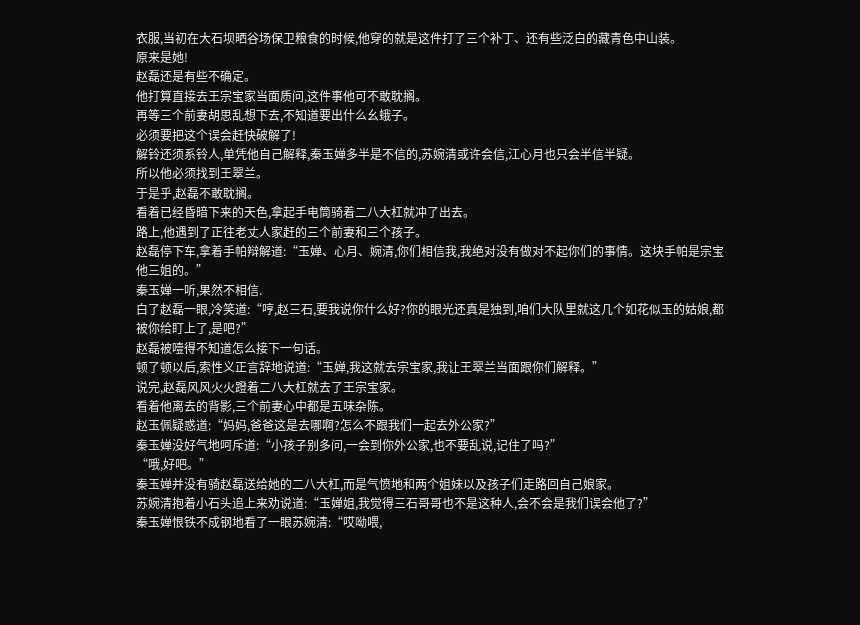衣服,当初在大石坝晒谷场保卫粮食的时候,他穿的就是这件打了三个补丁、还有些泛白的藏青色中山装。
原来是她!
赵磊还是有些不确定。
他打算直接去王宗宝家当面质问,这件事他可不敢耽搁。
再等三个前妻胡思乱想下去,不知道要出什么幺蛾子。
必须要把这个误会赶快破解了!
解铃还须系铃人,单凭他自己解释,秦玉婵多半是不信的,苏婉清或许会信,江心月也只会半信半疑。
所以他必须找到王翠兰。
于是乎,赵磊不敢耽搁。
看着已经昏暗下来的天色,拿起手电筒骑着二八大杠就冲了出去。
路上,他遇到了正往老丈人家赶的三个前妻和三个孩子。
赵磊停下车,拿着手帕辩解道:“玉婵、心月、婉清,你们相信我,我绝对没有做对不起你们的事情。这块手帕是宗宝他三姐的。”
秦玉婵一听,果然不相信.
白了赵磊一眼,冷笑道:“哼,赵三石,要我说你什么好?你的眼光还真是独到,咱们大队里就这几个如花似玉的姑娘,都被你给盯上了,是吧?”
赵磊被噎得不知道怎么接下一句话。
顿了顿以后,索性义正言辞地说道:“玉婵,我这就去宗宝家,我让王翠兰当面跟你们解释。”
说完,赵磊风风火火蹬着二八大杠就去了王宗宝家。
看着他离去的背影,三个前妻心中都是五味杂陈。
赵玉佩疑惑道:“妈妈,爸爸这是去哪啊?怎么不跟我们一起去外公家?”
秦玉婵没好气地呵斥道:“小孩子别多问,一会到你外公家,也不要乱说,记住了吗?”
“哦,好吧。”
秦玉婵并没有骑赵磊送给她的二八大杠,而是气愤地和两个姐妹以及孩子们走路回自己娘家。
苏婉清抱着小石头追上来劝说道:“玉婵姐,我觉得三石哥哥也不是这种人,会不会是我们误会他了?”
秦玉婵恨铁不成钢地看了一眼苏婉清:“哎呦喂,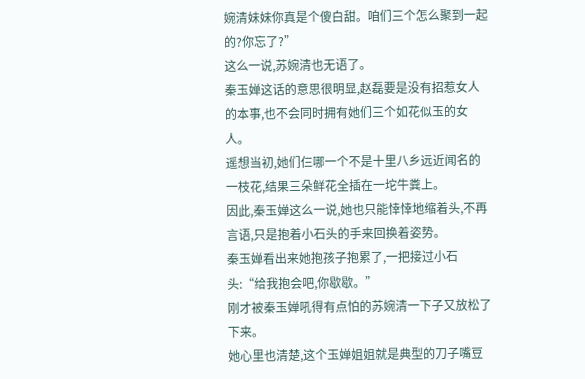婉清妹妹你真是个傻白甜。咱们三个怎么聚到一起的?你忘了?”
这么一说,苏婉清也无语了。
秦玉婵这话的意思很明显,赵磊要是没有招惹女人的本事,也不会同时拥有她们三个如花似玉的女人。
遥想当初,她们仨哪一个不是十里八乡远近闻名的一枝花,结果三朵鲜花全插在一坨牛粪上。
因此,秦玉婵这么一说,她也只能悻悻地缩着头,不再言语,只是抱着小石头的手来回换着姿势。
秦玉婵看出来她抱孩子抱累了,一把接过小石头:“给我抱会吧,你歇歇。”
刚才被秦玉婵吼得有点怕的苏婉清一下子又放松了下来。
她心里也清楚,这个玉婵姐姐就是典型的刀子嘴豆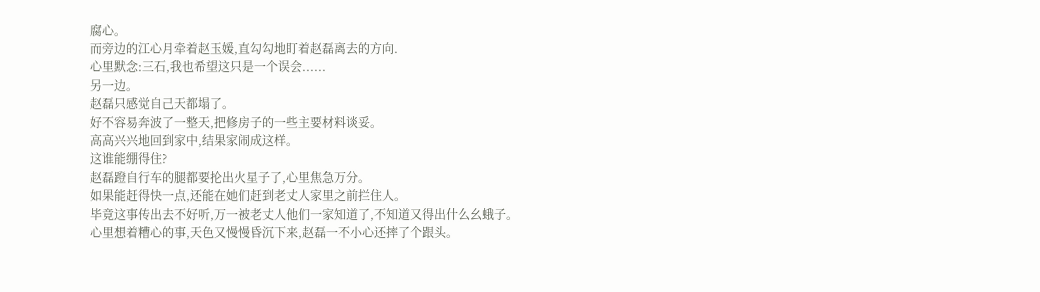腐心。
而旁边的江心月牵着赵玉媛,直勾勾地盯着赵磊离去的方向.
心里默念:三石,我也希望这只是一个误会......
另一边。
赵磊只感觉自己天都塌了。
好不容易奔波了一整天,把修房子的一些主要材料谈妥。
高高兴兴地回到家中,结果家闹成这样。
这谁能绷得住?
赵磊蹬自行车的腿都要抡出火星子了,心里焦急万分。
如果能赶得快一点,还能在她们赶到老丈人家里之前拦住人。
毕竟这事传出去不好听,万一被老丈人他们一家知道了,不知道又得出什么幺蛾子。
心里想着糟心的事,天色又慢慢昏沉下来,赵磊一不小心还摔了个跟头。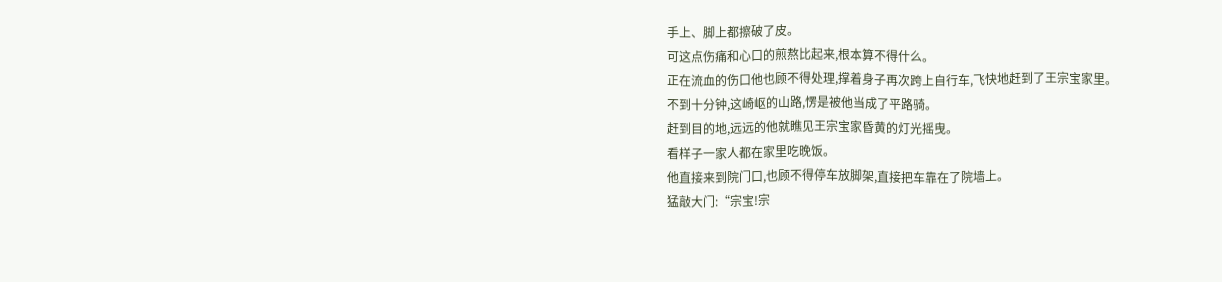手上、脚上都擦破了皮。
可这点伤痛和心口的煎熬比起来,根本算不得什么。
正在流血的伤口他也顾不得处理,撑着身子再次跨上自行车,飞快地赶到了王宗宝家里。
不到十分钟,这崎岖的山路,愣是被他当成了平路骑。
赶到目的地,远远的他就瞧见王宗宝家昏黄的灯光摇曳。
看样子一家人都在家里吃晚饭。
他直接来到院门口,也顾不得停车放脚架,直接把车靠在了院墙上。
猛敲大门:“宗宝!宗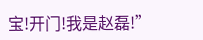宝!开门!我是赵磊!”